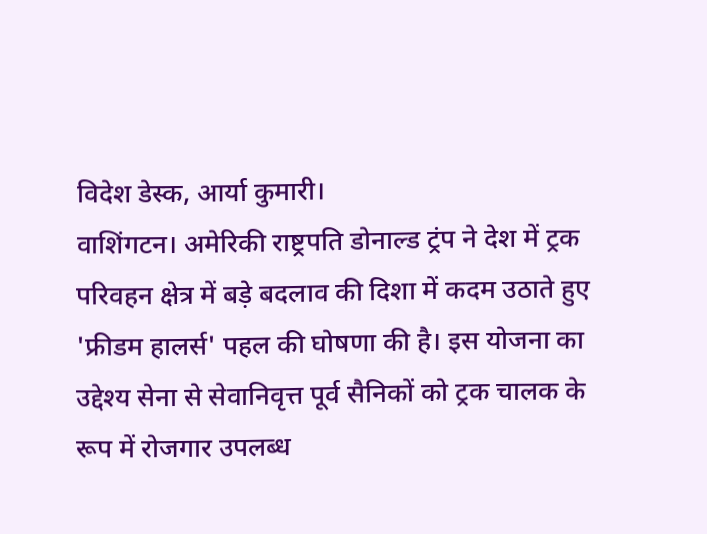विदेश डेस्क, आर्या कुमारी।
वाशिंगटन। अमेरिकी राष्ट्रपति डोनाल्ड ट्रंप ने देश में ट्रक परिवहन क्षेत्र में बड़े बदलाव की दिशा में कदम उठाते हुए 'फ्रीडम हालर्स' पहल की घोषणा की है। इस योजना का उद्देश्य सेना से सेवानिवृत्त पूर्व सैनिकों को ट्रक चालक के रूप में रोजगार उपलब्ध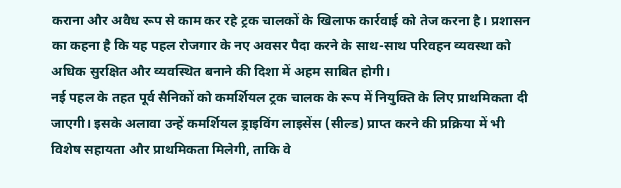कराना और अवैध रूप से काम कर रहे ट्रक चालकों के खिलाफ कार्रवाई को तेज करना है। प्रशासन का कहना है कि यह पहल रोजगार के नए अवसर पैदा करने के साथ-साथ परिवहन व्यवस्था को अधिक सुरक्षित और व्यवस्थित बनाने की दिशा में अहम साबित होगी।
नई पहल के तहत पूर्व सैनिकों को कमर्शियल ट्रक चालक के रूप में नियुक्ति के लिए प्राथमिकता दी जाएगी। इसके अलावा उन्हें कमर्शियल ड्राइविंग लाइसेंस (सील्ड) प्राप्त करने की प्रक्रिया में भी विशेष सहायता और प्राथमिकता मिलेगी, ताकि वे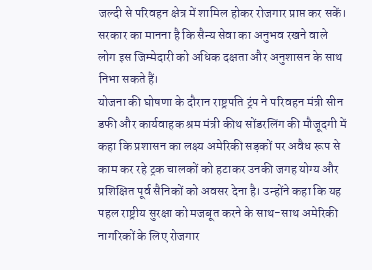जल्दी से परिवहन क्षेत्र में शामिल होकर रोजगार प्राप्त कर सकें। सरकार का मानना है कि सैन्य सेवा का अनुभव रखने वाले लोग इस जिम्मेदारी को अधिक दक्षता और अनुशासन के साथ निभा सकते हैं।
योजना की घोषणा के दौरान राष्ट्रपति ट्रंप ने परिवहन मंत्री सीन डफी और कार्यवाहक श्रम मंत्री कीथ सोंडरलिंग की मौजूदगी में कहा कि प्रशासन का लक्ष्य अमेरिकी सड़कों पर अवैध रूप से काम कर रहे ट्रक चालकों को हटाकर उनकी जगह योग्य और प्रशिक्षित पूर्व सैनिकों को अवसर देना है। उन्होंने कहा कि यह पहल राष्ट्रीय सुरक्षा को मजबूत करने के साथ-साथ अमेरिकी नागरिकों के लिए रोजगार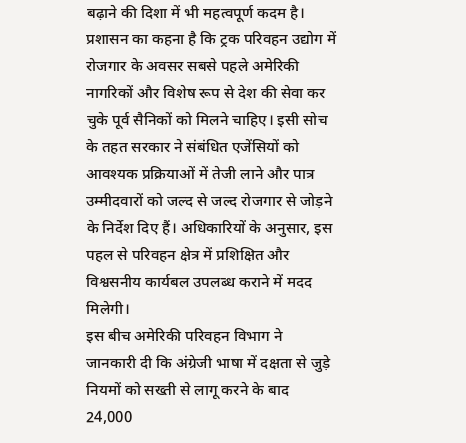बढ़ाने की दिशा में भी महत्वपूर्ण कदम है।
प्रशासन का कहना है कि ट्रक परिवहन उद्योग में रोजगार के अवसर सबसे पहले अमेरिकी नागरिकों और विशेष रूप से देश की सेवा कर चुके पूर्व सैनिकों को मिलने चाहिए। इसी सोच के तहत सरकार ने संबंधित एजेंसियों को आवश्यक प्रक्रियाओं में तेजी लाने और पात्र उम्मीदवारों को जल्द से जल्द रोजगार से जोड़ने के निर्देश दिए हैं। अधिकारियों के अनुसार, इस पहल से परिवहन क्षेत्र में प्रशिक्षित और विश्वसनीय कार्यबल उपलब्ध कराने में मदद मिलेगी।
इस बीच अमेरिकी परिवहन विभाग ने जानकारी दी कि अंग्रेजी भाषा में दक्षता से जुड़े नियमों को सख्ती से लागू करने के बाद 24,000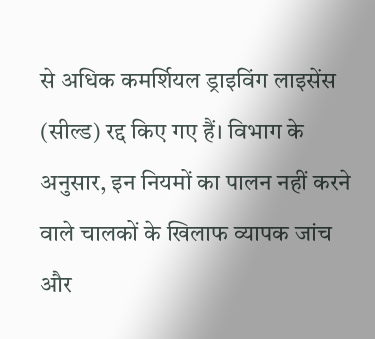से अधिक कमर्शियल ड्राइविंग लाइसेंस (सील्ड) रद्द किए गए हैं। विभाग के अनुसार, इन नियमों का पालन नहीं करने वाले चालकों के खिलाफ व्यापक जांच और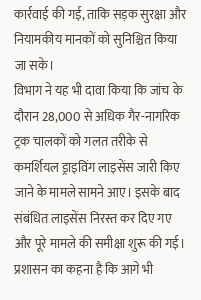कार्रवाई की गई, ताकि सड़क सुरक्षा और नियामकीय मानकों को सुनिश्चित किया जा सके।
विभाग ने यह भी दावा किया कि जांच के दौरान 28,000 से अधिक गैर-नागरिक ट्रक चालकों को गलत तरीके से कमर्शियल ड्राइविंग लाइसेंस जारी किए जाने के मामले सामने आए। इसके बाद संबंधित लाइसेंस निरस्त कर दिए गए और पूरे मामले की समीक्षा शुरू की गई। प्रशासन का कहना है कि आगे भी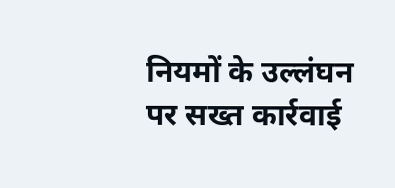नियमों के उल्लंघन पर सख्त कार्रवाई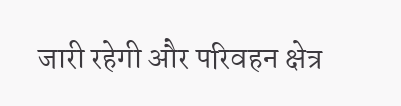जारी रहेगी और परिवहन क्षेत्र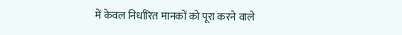में केवल निर्धारित मानकों को पूरा करने वाले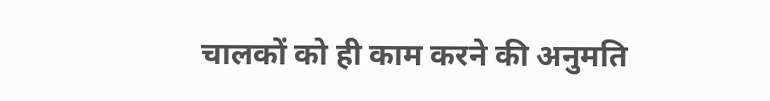चालकों को ही काम करने की अनुमति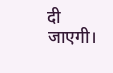दी जाएगी।